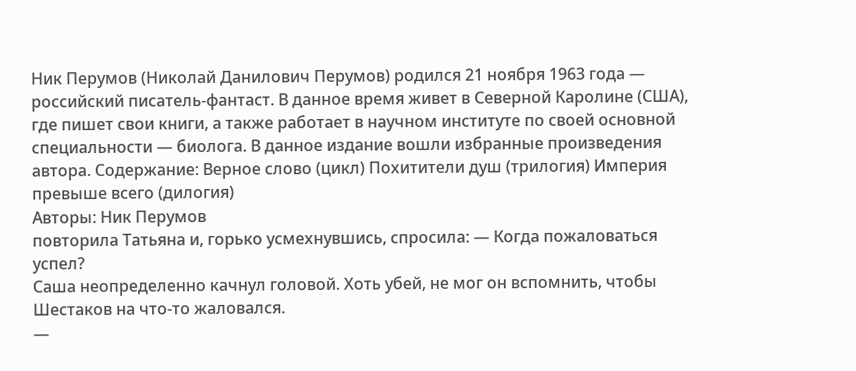Ник Перумов (Николай Данилович Перумов) родился 21 ноября 1963 года — российский писатель-фантаст. В данное время живет в Северной Каролине (США), где пишет свои книги, а также работает в научном институте по своей основной специальности — биолога. В данное издание вошли избранные произведения автора. Содержание: Верное слово (цикл) Похитители душ (трилогия) Империя превыше всего (дилогия)
Авторы: Ник Перумов
повторила Татьяна и, горько усмехнувшись, спросила: — Когда пожаловаться успел?
Саша неопределенно качнул головой. Хоть убей, не мог он вспомнить, чтобы Шестаков на что-то жаловался.
—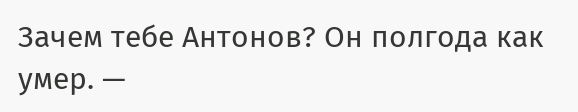Зачем тебе Антонов? Он полгода как умер. —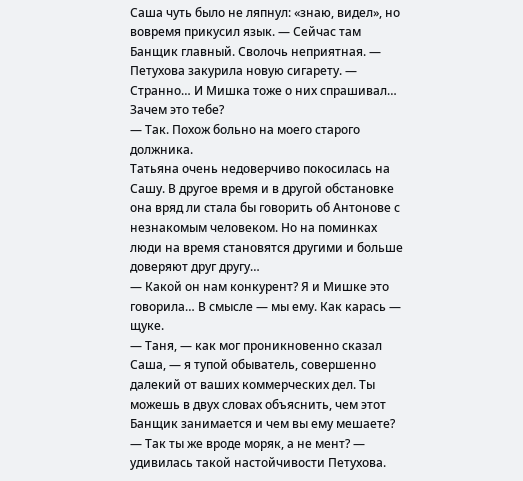Саша чуть было не ляпнул: «знаю, видел», но вовремя прикусил язык. — Сейчас там Банщик главный. Сволочь неприятная. — Петухова закурила новую сигарету. — Странно… И Мишка тоже о них спрашивал… Зачем это тебе?
— Так. Похож больно на моего старого должника.
Татьяна очень недоверчиво покосилась на Сашу. В другое время и в другой обстановке она вряд ли стала бы говорить об Антонове с незнакомым человеком. Но на поминках люди на время становятся другими и больше доверяют друг другу…
— Какой он нам конкурент? Я и Мишке это говорила… В смысле — мы ему. Как карась — щуке.
— Таня, — как мог проникновенно сказал Саша, — я тупой обыватель, совершенно далекий от ваших коммерческих дел. Ты можешь в двух словах объяснить, чем этот Банщик занимается и чем вы ему мешаете?
— Так ты же вроде моряк, а не мент? — удивилась такой настойчивости Петухова.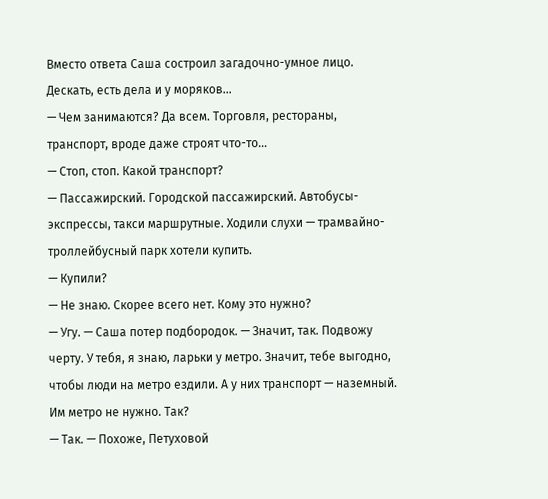Вместо ответа Саша состроил загадочно-умное лицо. Дескать, есть дела и у моряков…
— Чем занимаются? Да всем. Торговля, рестораны, транспорт, вроде даже строят что-то…
— Стоп, стоп. Какой транспорт?
— Пассажирский. Городской пассажирский. Автобусы-экспрессы, такси маршрутные. Ходили слухи — трамвайно-троллейбусный парк хотели купить.
— Купили?
— Не знаю. Скорее всего нет. Кому это нужно?
— Угу. — Саша потер подбородок. — Значит, так. Подвожу черту. У тебя, я знаю, ларьки у метро. Значит, тебе выгодно, чтобы люди на метро ездили. А у них транспорт — наземный. Им метро не нужно. Так?
— Так. — Похоже, Петуховой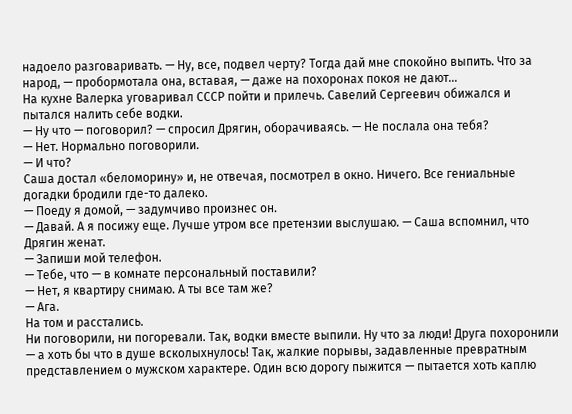надоело разговаривать. — Ну, все, подвел черту? Тогда дай мне спокойно выпить. Что за народ, — пробормотала она, вставая, — даже на похоронах покоя не дают…
На кухне Валерка уговаривал СССР пойти и прилечь. Савелий Сергеевич обижался и пытался налить себе водки.
— Ну что — поговорил? — спросил Дрягин, оборачиваясь. — Не послала она тебя?
— Нет. Нормально поговорили.
— И что?
Саша достал «беломорину» и, не отвечая, посмотрел в окно. Ничего. Все гениальные догадки бродили где-то далеко.
— Поеду я домой, — задумчиво произнес он.
— Давай. А я посижу еще. Лучше утром все претензии выслушаю. — Саша вспомнил, что Дрягин женат.
— Запиши мой телефон.
— Тебе, что — в комнате персональный поставили?
— Нет, я квартиру снимаю. А ты все там же?
— Ага.
На том и расстались.
Ни поговорили, ни погоревали. Так, водки вместе выпили. Ну что за люди! Друга похоронили — а хоть бы что в душе всколыхнулось! Так, жалкие порывы, задавленные превратным представлением о мужском характере. Один всю дорогу пыжится — пытается хоть каплю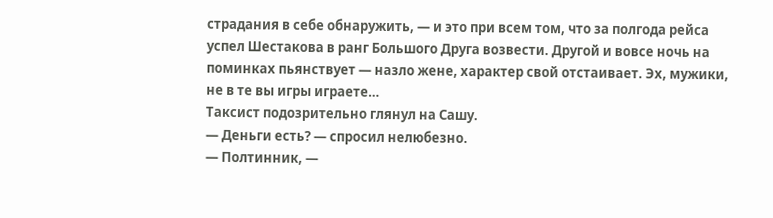страдания в себе обнаружить, — и это при всем том, что за полгода рейса успел Шестакова в ранг Большого Друга возвести. Другой и вовсе ночь на поминках пьянствует — назло жене, характер свой отстаивает. Эх, мужики, не в те вы игры играете…
Таксист подозрительно глянул на Сашу.
— Деньги есть? — спросил нелюбезно.
— Полтинник, —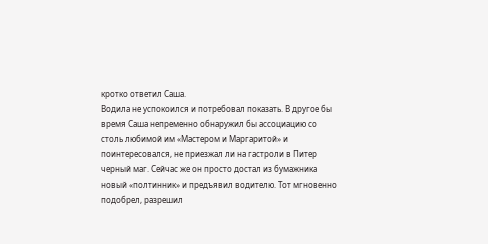кротко ответил Саша.
Водила не успокоился и потребовал показать. В другое бы время Саша непременно обнаружил бы ассоциацию со столь любимой им «Мастером и Маргаритой» и поинтересовался, не приезжал ли на гастроли в Питер черный маг. Сейчас же он просто достал из бумажника новый «полтинник» и предъявил водителю. Тот мгновенно подобрел, разрешил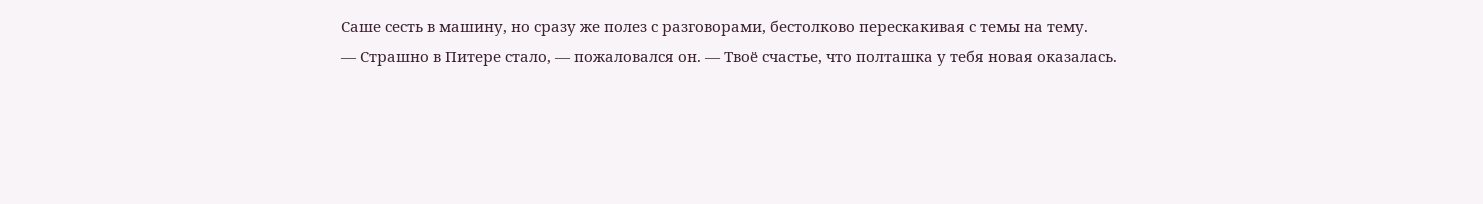Саше сесть в машину, но сразу же полез с разговорами, бестолково перескакивая с темы на тему.
— Страшно в Питере стало, — пожаловался он. — Твоё счастье, что полташка у тебя новая оказалась.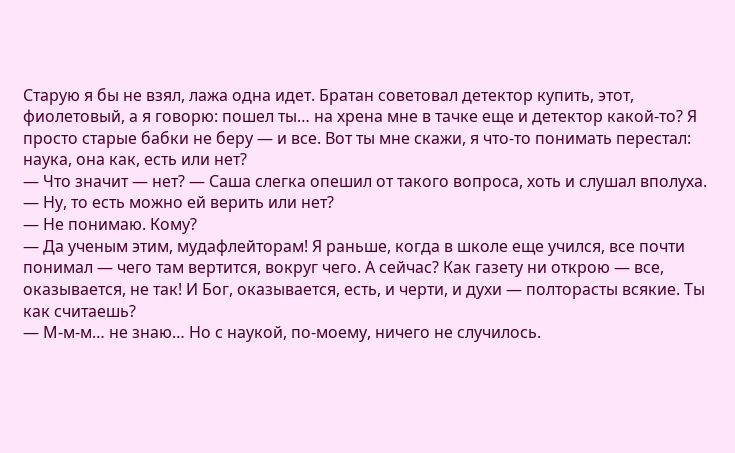Старую я бы не взял, лажа одна идет. Братан советовал детектор купить, этот, фиолетовый, а я говорю: пошел ты… на хрена мне в тачке еще и детектор какой-то? Я просто старые бабки не беру — и все. Вот ты мне скажи, я что-то понимать перестал: наука, она как, есть или нет?
— Что значит — нет? — Саша слегка опешил от такого вопроса, хоть и слушал вполуха.
— Ну, то есть можно ей верить или нет?
— Не понимаю. Кому?
— Да ученым этим, мудафлейторам! Я раньше, когда в школе еще учился, все почти понимал — чего там вертится, вокруг чего. А сейчас? Как газету ни открою — все, оказывается, не так! И Бог, оказывается, есть, и черти, и духи — полторасты всякие. Ты как считаешь?
— М-м-м… не знаю… Но с наукой, по-моему, ничего не случилось.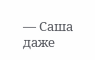— Саша даже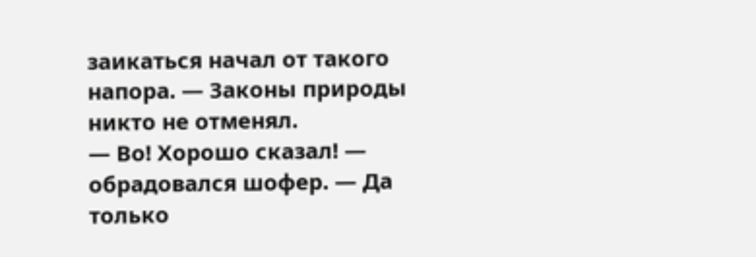заикаться начал от такого напора. — Законы природы никто не отменял.
— Во! Хорошо сказал! — обрадовался шофер. — Да только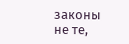законы не те,